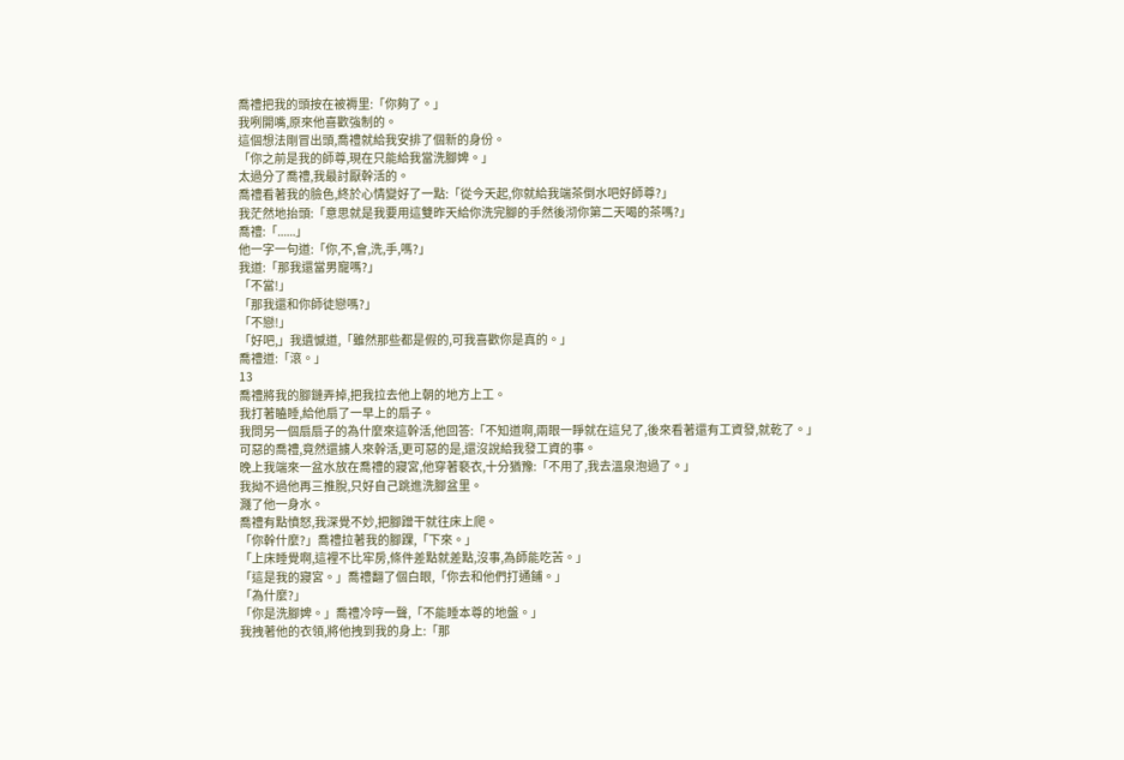喬禮把我的頭按在被褥里:「你夠了。」
我咧開嘴,原來他喜歡強制的。
這個想法剛冒出頭,喬禮就給我安排了個新的身份。
「你之前是我的師尊,現在只能給我當洗腳婢。」
太過分了喬禮,我最討厭幹活的。
喬禮看著我的臉色,終於心情變好了一點:「從今天起,你就給我端茶倒水吧好師尊?」
我茫然地抬頭:「意思就是我要用這雙昨天給你洗完腳的手然後沏你第二天喝的茶嗎?」
喬禮:「......」
他一字一句道:「你,不,會,洗,手,嗎?」
我道:「那我還當男寵嗎?」
「不當!」
「那我還和你師徒戀嗎?」
「不戀!」
「好吧,」我遺憾道,「雖然那些都是假的,可我喜歡你是真的。」
喬禮道:「滾。」
13
喬禮將我的腳鏈弄掉,把我拉去他上朝的地方上工。
我打著瞌睡,給他扇了一早上的扇子。
我問另一個扇扇子的為什麼來這幹活,他回答:「不知道啊,兩眼一睜就在這兒了,後來看著還有工資發,就乾了。」
可惡的喬禮,竟然還擄人來幹活,更可惡的是,還沒說給我發工資的事。
晚上我端來一盆水放在喬禮的寢宮,他穿著褻衣,十分猶豫:「不用了,我去溫泉泡過了。」
我拗不過他再三推脫,只好自己跳進洗腳盆里。
濺了他一身水。
喬禮有點憤怒,我深覺不妙,把腳蹭干就往床上爬。
「你幹什麼?」喬禮拉著我的腳踝,「下來。」
「上床睡覺啊,這裡不比牢房,條件差點就差點,沒事,為師能吃苦。」
「這是我的寢宮。」喬禮翻了個白眼,「你去和他們打通鋪。」
「為什麼?」
「你是洗腳婢。」喬禮冷哼一聲,「不能睡本尊的地盤。」
我拽著他的衣領,將他拽到我的身上:「那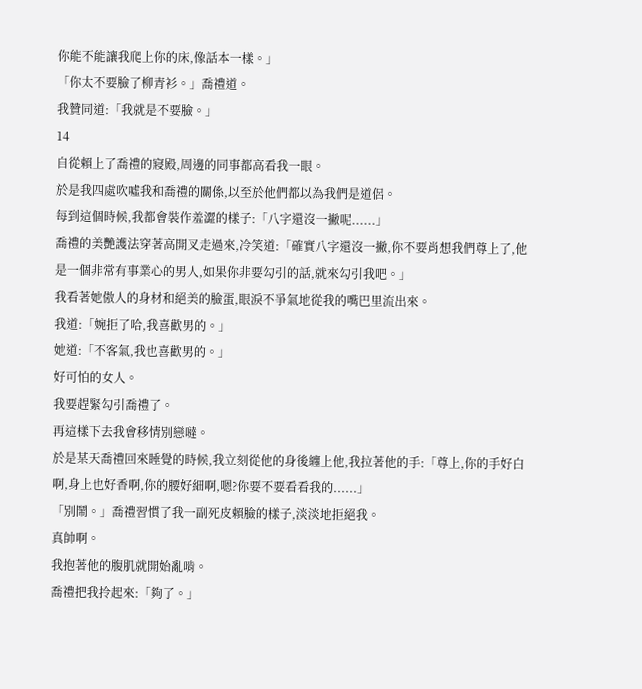你能不能讓我爬上你的床,像話本一樣。」
「你太不要臉了柳青衫。」喬禮道。
我贊同道:「我就是不要臉。」
14
自從賴上了喬禮的寢殿,周邊的同事都高看我一眼。
於是我四處吹噓我和喬禮的關係,以至於他們都以為我們是道侶。
每到這個時候,我都會裝作羞澀的樣子:「八字還沒一撇呢......」
喬禮的美艷護法穿著高開叉走過來,冷笑道:「確實八字還沒一撇,你不要肖想我們尊上了,他是一個非常有事業心的男人,如果你非要勾引的話,就來勾引我吧。」
我看著她傲人的身材和絕美的臉蛋,眼淚不爭氣地從我的嘴巴里流出來。
我道:「婉拒了哈,我喜歡男的。」
她道:「不客氣,我也喜歡男的。」
好可怕的女人。
我要趕緊勾引喬禮了。
再這樣下去我會移情別戀噠。
於是某天喬禮回來睡覺的時候,我立刻從他的身後纏上他,我拉著他的手:「尊上,你的手好白啊,身上也好香啊,你的腰好細啊,嗯?你要不要看看我的......」
「別鬧。」喬禮習慣了我一副死皮賴臉的樣子,淡淡地拒絕我。
真帥啊。
我抱著他的腹肌就開始亂啃。
喬禮把我拎起來:「夠了。」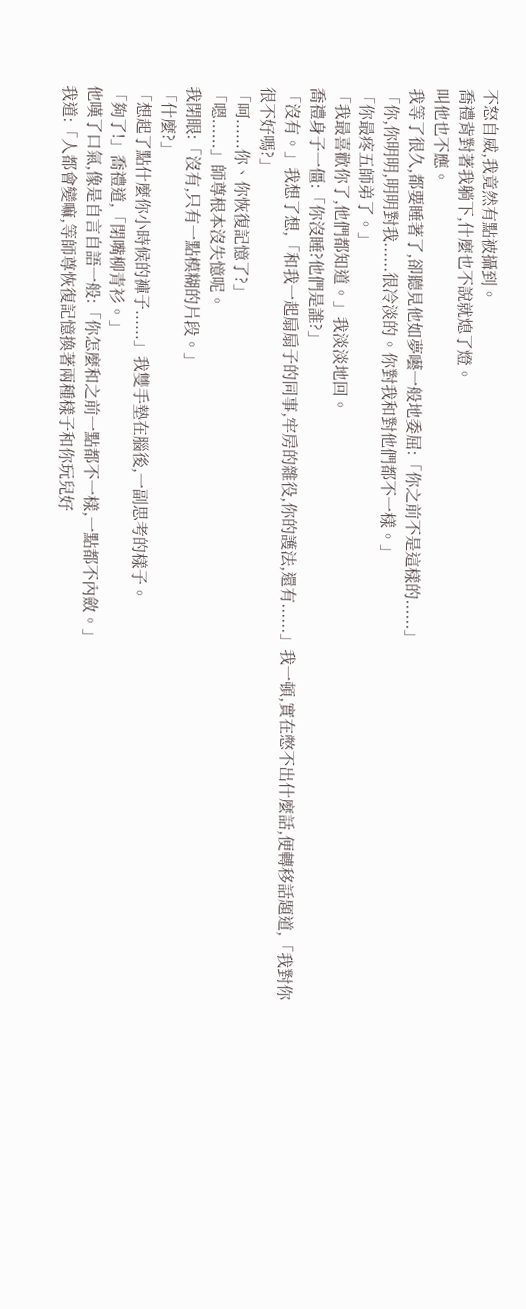不怒自威,我竟然有點被攝到。
喬禮背對著我躺下,什麼也不說就熄了燈。
叫他也不應。
我等了很久,都要睡著了,卻聽見他如夢囈一般地委屈:「你之前不是這樣的......」
「你,你明明,明明對我......很冷淡的。你對我和對他們都不一樣。」
「你最疼五師弟了。」
「我最喜歡你了,他們都知道。」我淡淡地回。
喬禮身子一僵:「你沒睡?他們是誰?」
「沒有。」我想了想,「和我一起扇扇子的同事,牢房的雜役,你的護法,還有......」我一頓,實在憋不出什麼話,便轉移話題道,「我對你很不好嗎?」
「呵......你、你恢復記憶了?」
「嗯......」師尊根本沒失憶呢。
我閉眼:「沒有,只有一點模糊的片段。」
「什麼?」
「想起了點什麼你小時候的褲子......」我雙手墊在腦後,一副思考的樣子。
「夠了!」喬禮道,「閉嘴柳青衫。」
他嘆了口氣,像是自言自語一般:「你怎麼和之前一點都不一樣,一點都不內斂。」
我道:「人都會變嘛,等師尊恢復記憶換著兩種樣子和你玩兒好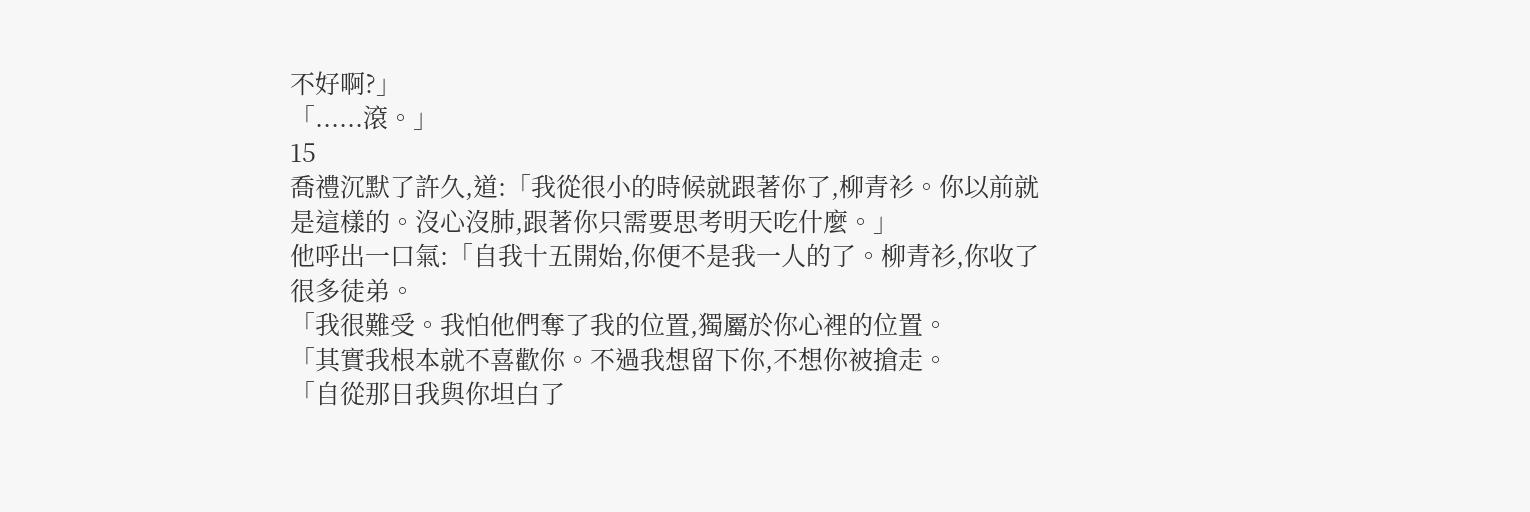不好啊?」
「......滾。」
15
喬禮沉默了許久,道:「我從很小的時候就跟著你了,柳青衫。你以前就是這樣的。沒心沒肺,跟著你只需要思考明天吃什麼。」
他呼出一口氣:「自我十五開始,你便不是我一人的了。柳青衫,你收了很多徒弟。
「我很難受。我怕他們奪了我的位置,獨屬於你心裡的位置。
「其實我根本就不喜歡你。不過我想留下你,不想你被搶走。
「自從那日我與你坦白了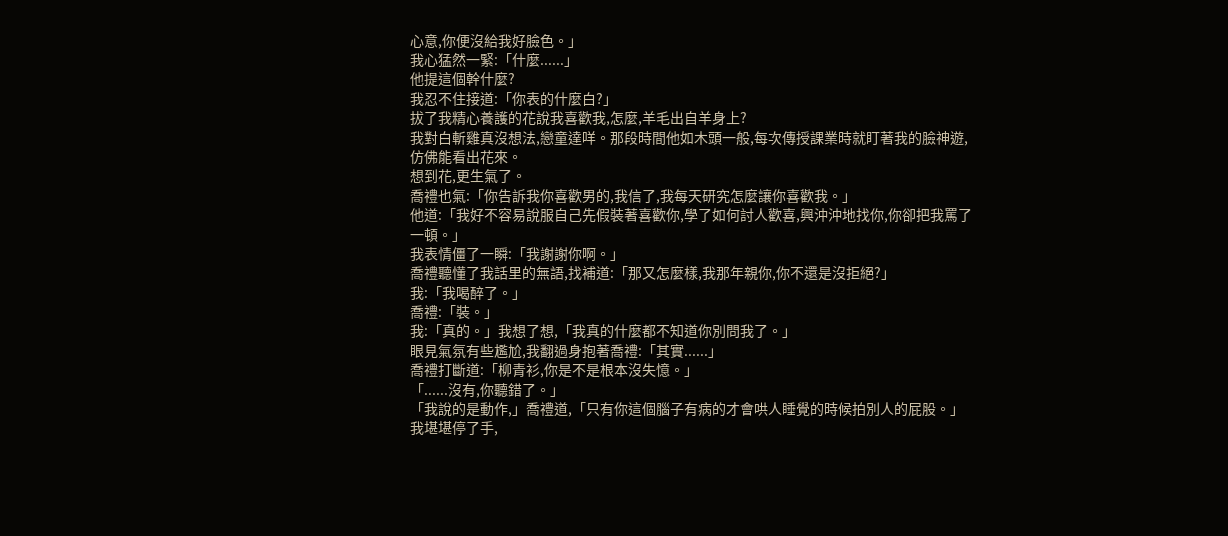心意,你便沒給我好臉色。」
我心猛然一緊:「什麼......」
他提這個幹什麼?
我忍不住接道:「你表的什麼白?」
拔了我精心養護的花說我喜歡我,怎麼,羊毛出自羊身上?
我對白斬雞真沒想法,戀童達咩。那段時間他如木頭一般,每次傳授課業時就盯著我的臉神遊,仿佛能看出花來。
想到花,更生氣了。
喬禮也氣:「你告訴我你喜歡男的,我信了,我每天研究怎麼讓你喜歡我。」
他道:「我好不容易說服自己先假裝著喜歡你,學了如何討人歡喜,興沖沖地找你,你卻把我罵了一頓。」
我表情僵了一瞬:「我謝謝你啊。」
喬禮聽懂了我話里的無語,找補道:「那又怎麼樣,我那年親你,你不還是沒拒絕?」
我:「我喝醉了。」
喬禮:「裝。」
我:「真的。」我想了想,「我真的什麼都不知道你別問我了。」
眼見氣氛有些尷尬,我翻過身抱著喬禮:「其實......」
喬禮打斷道:「柳青衫,你是不是根本沒失憶。」
「......沒有,你聽錯了。」
「我說的是動作,」喬禮道,「只有你這個腦子有病的才會哄人睡覺的時候拍別人的屁股。」
我堪堪停了手,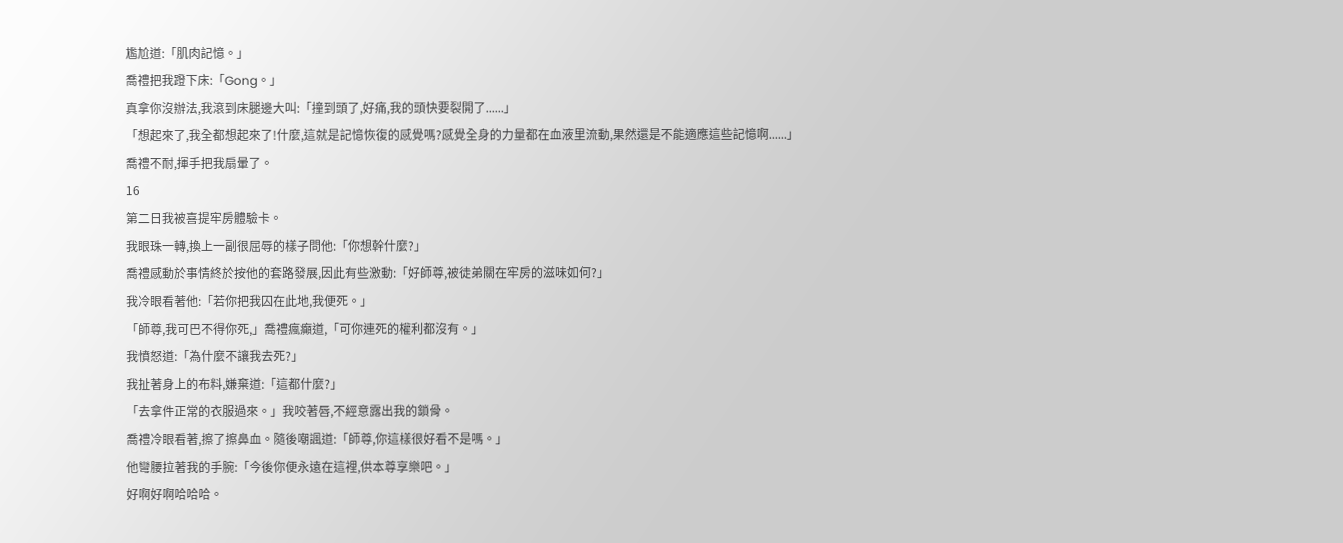尷尬道:「肌肉記憶。」
喬禮把我蹬下床:「Gong。」
真拿你沒辦法,我滾到床腿邊大叫:「撞到頭了,好痛,我的頭快要裂開了......」
「想起來了,我全都想起來了!什麼,這就是記憶恢復的感覺嗎?感覺全身的力量都在血液里流動,果然還是不能適應這些記憶啊......」
喬禮不耐,揮手把我扇暈了。
16
第二日我被喜提牢房體驗卡。
我眼珠一轉,換上一副很屈辱的樣子問他:「你想幹什麼?」
喬禮感動於事情終於按他的套路發展,因此有些激動:「好師尊,被徒弟關在牢房的滋味如何?」
我冷眼看著他:「若你把我囚在此地,我便死。」
「師尊,我可巴不得你死,」喬禮瘋癲道,「可你連死的權利都沒有。」
我憤怒道:「為什麼不讓我去死?」
我扯著身上的布料,嫌棄道:「這都什麼?」
「去拿件正常的衣服過來。」我咬著唇,不經意露出我的鎖骨。
喬禮冷眼看著,擦了擦鼻血。隨後嘲諷道:「師尊,你這樣很好看不是嗎。」
他彎腰拉著我的手腕:「今後你便永遠在這裡,供本尊享樂吧。」
好啊好啊哈哈哈。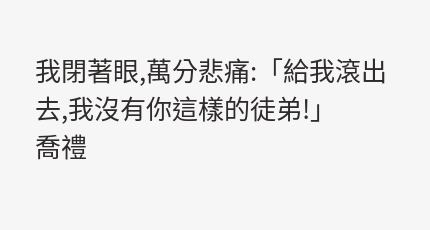我閉著眼,萬分悲痛:「給我滾出去,我沒有你這樣的徒弟!」
喬禮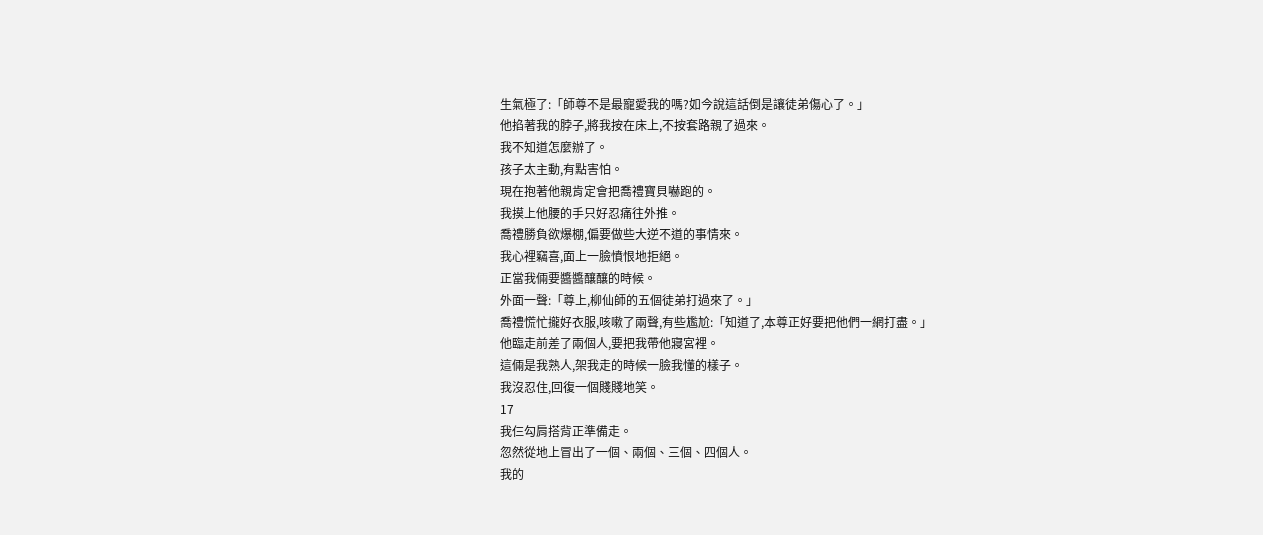生氣極了:「師尊不是最寵愛我的嗎?如今說這話倒是讓徒弟傷心了。」
他掐著我的脖子,將我按在床上,不按套路親了過來。
我不知道怎麼辦了。
孩子太主動,有點害怕。
現在抱著他親肯定會把喬禮寶貝嚇跑的。
我摸上他腰的手只好忍痛往外推。
喬禮勝負欲爆棚,偏要做些大逆不道的事情來。
我心裡竊喜,面上一臉憤恨地拒絕。
正當我倆要醬醬釀釀的時候。
外面一聲:「尊上,柳仙師的五個徒弟打過來了。」
喬禮慌忙攏好衣服,咳嗽了兩聲,有些尷尬:「知道了,本尊正好要把他們一網打盡。」
他臨走前差了兩個人,要把我帶他寢宮裡。
這倆是我熟人,架我走的時候一臉我懂的樣子。
我沒忍住,回復一個賤賤地笑。
17
我仨勾肩搭背正準備走。
忽然從地上冒出了一個、兩個、三個、四個人。
我的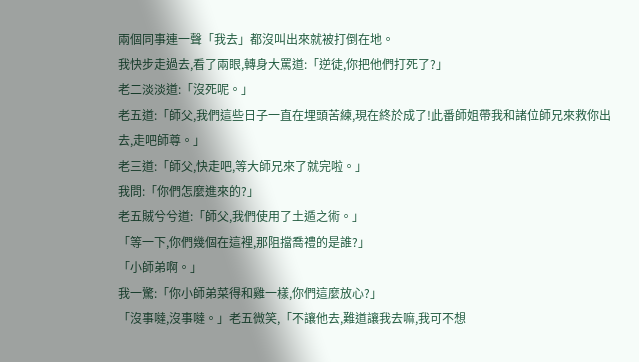兩個同事連一聲「我去」都沒叫出來就被打倒在地。
我快步走過去,看了兩眼,轉身大罵道:「逆徒,你把他們打死了?」
老二淡淡道:「沒死呢。」
老五道:「師父,我們這些日子一直在埋頭苦練,現在終於成了!此番師姐帶我和諸位師兄來救你出去,走吧師尊。」
老三道:「師父,快走吧,等大師兄來了就完啦。」
我問:「你們怎麼進來的?」
老五賊兮兮道:「師父,我們使用了土遁之術。」
「等一下,你們幾個在這裡,那阻擋喬禮的是誰?」
「小師弟啊。」
我一驚:「你小師弟菜得和雞一樣,你們這麼放心?」
「沒事噠,沒事噠。」老五微笑,「不讓他去,難道讓我去嘛,我可不想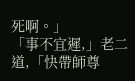死啊。」
「事不宜遲,」老二道,「快帶師尊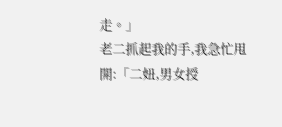走。」
老二抓起我的手,我急忙甩開:「二妞,男女授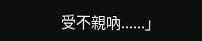受不親吶......」